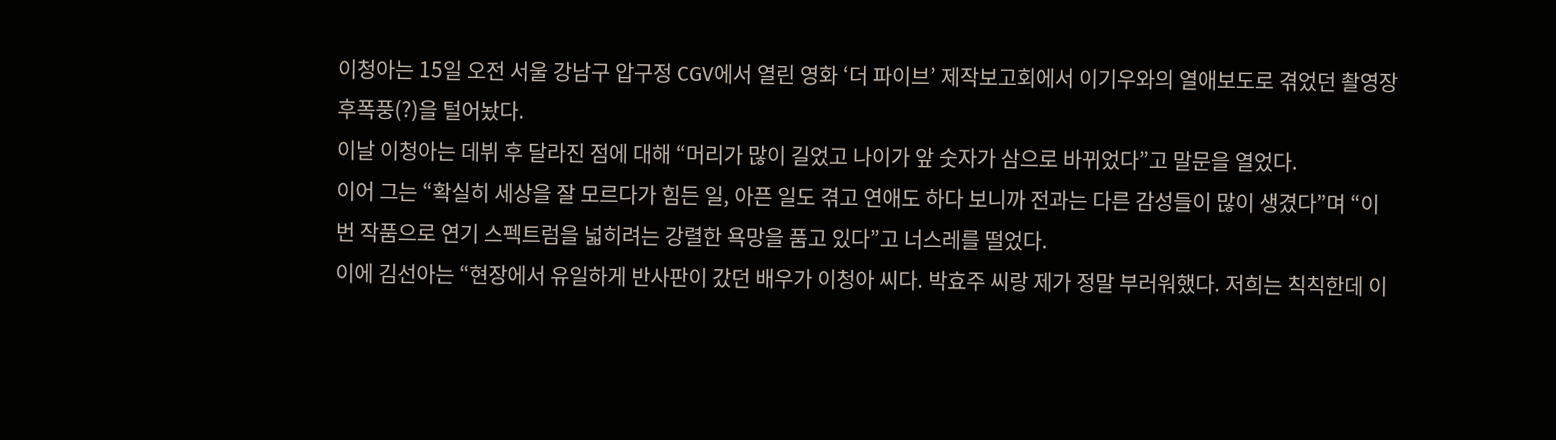이청아는 15일 오전 서울 강남구 압구정 CGV에서 열린 영화 ‘더 파이브’ 제작보고회에서 이기우와의 열애보도로 겪었던 촬영장 후폭풍(?)을 털어놨다.
이날 이청아는 데뷔 후 달라진 점에 대해 “머리가 많이 길었고 나이가 앞 숫자가 삼으로 바뀌었다”고 말문을 열었다.
이어 그는 “확실히 세상을 잘 모르다가 힘든 일, 아픈 일도 겪고 연애도 하다 보니까 전과는 다른 감성들이 많이 생겼다”며 “이번 작품으로 연기 스펙트럼을 넓히려는 강렬한 욕망을 품고 있다”고 너스레를 떨었다.
이에 김선아는 “현장에서 유일하게 반사판이 갔던 배우가 이청아 씨다. 박효주 씨랑 제가 정말 부러워했다. 저희는 칙칙한데 이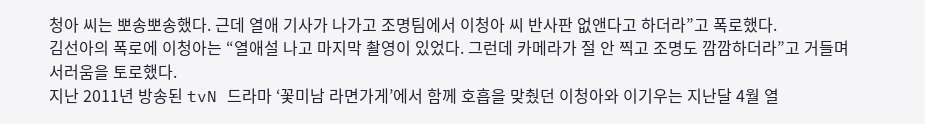청아 씨는 뽀송뽀송했다. 근데 열애 기사가 나가고 조명팀에서 이청아 씨 반사판 없앤다고 하더라”고 폭로했다.
김선아의 폭로에 이청아는 “열애설 나고 마지막 촬영이 있었다. 그런데 카메라가 절 안 찍고 조명도 깜깜하더라”고 거들며 서러움을 토로했다.
지난 2011년 방송된 tvN 드라마 ‘꽃미남 라면가게’에서 함께 호흡을 맞췄던 이청아와 이기우는 지난달 4월 열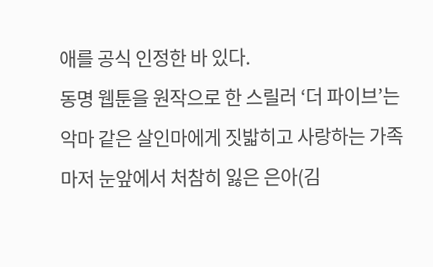애를 공식 인정한 바 있다.
동명 웹툰을 원작으로 한 스릴러 ‘더 파이브’는 악마 같은 살인마에게 짓밟히고 사랑하는 가족마저 눈앞에서 처참히 잃은 은아(김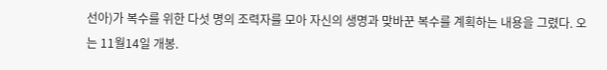선아)가 복수를 위한 다섯 명의 조력자를 모아 자신의 생명과 맞바꾼 복수를 계획하는 내용을 그렸다. 오는 11월14일 개봉.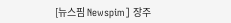[뉴스핌 Newspim] 장주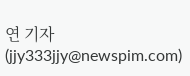연 기자 (jjy333jjy@newspim.com)